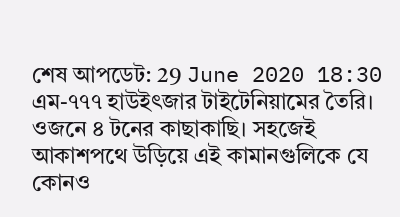শেষ আপডেট: 29 June 2020 18:30
এম-৭৭৭ হাউইৎজার টাইটেনিয়ামের তৈরি। ওজনে ৪ টনের কাছাকাছি। সহজেই আকাশপথে উড়িয়ে এই কামানগুলিকে যে কোনও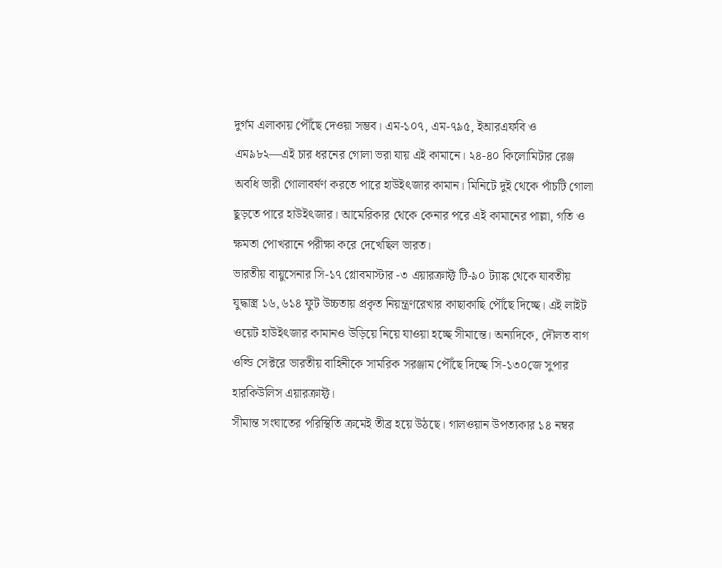দুর্গম এলাকায় পৌঁছে দেওয়া সম্ভব। এম-১০৭, এম-৭৯৫, ইআরএফবি ও এম৯৮২—এই চার ধরনের গোলা ভরা যায় এই কামানে। ২৪-৪০ কিলোমিটার রেঞ্জ অবধি ভারী গোলাবর্ষণ করতে পারে হাউইৎজার কামান। মিনিটে দুই থেকে পাঁচটি গোলা ছুড়তে পারে হাউইৎজার। আমেরিকার থেকে কেনার পরে এই কামানের পাল্লা, গতি ও ক্ষমতা পোখরানে পরীক্ষা করে দেখেছিল ভারত।
ভারতীয় বায়ুসেনার সি-১৭ গ্লোবমাস্টার -৩ এয়ারক্রাফ্ট টি-৯০ ট্যাঙ্ক থেকে যাবতীয় যুদ্ধাস্ত্র ১৬,৬১৪ ফুট উচ্চতায় প্রকৃত নিয়ন্ত্রণরেখার কাছাকাছি পৌঁছে দিচ্ছে। এই লাইট ওয়েট হাউইৎজার কামানও উড়িয়ে নিয়ে যাওয়া হচ্ছে সীমান্তে। অন্যদিকে, দৌলত বাগ ওল্ডি সেক্টরে ভারতীয় বাহিনীকে সামরিক সরঞ্জাম পৌঁছে দিচ্ছে সি-১৩০জে সুপার হারকিউলিস এয়ারক্রাফ্ট।
সীমান্ত সংঘাতের পরিস্থিতি ক্রমেই তীব্র হয়ে উঠছে। গালওয়ান উপত্যকার ১৪ নম্বর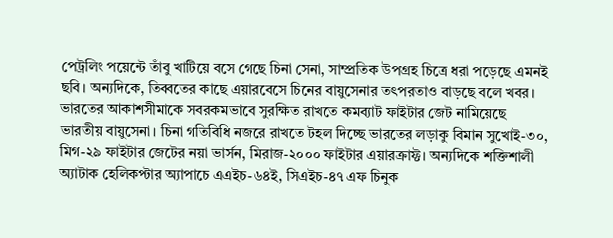পেট্রলিং পয়েন্টে তাঁবু খাটিয়ে বসে গেছে চিনা সেনা, সাম্প্রতিক উপগ্রহ চিত্রে ধরা পড়েছে এমনই ছবি। অন্যদিকে, তিব্বতের কাছে এয়ারবেসে চিনের বায়ুসেনার তৎপরতাও বাড়ছে বলে খবর। ভারতের আকাশসীমাকে সবরকমভাবে সুরক্ষিত রাখতে কমব্যাট ফাইটার জেট নামিয়েছে ভারতীয় বায়ুসেনা। চিনা গতিবিধি নজরে রাখতে টহল দিচ্ছে ভারতের লড়াকু বিমান সুখোই-৩০, মিগ-২৯ ফাইটার জেটের নয়া ভার্সন, মিরাজ-২০০০ ফাইটার এয়ারক্রাফ্ট। অন্যদিকে শক্তিশালী অ্যাটাক হেলিকপ্টার অ্যাপাচে এএইচ-৬৪ই, সিএইচ-৪৭ এফ চিনুক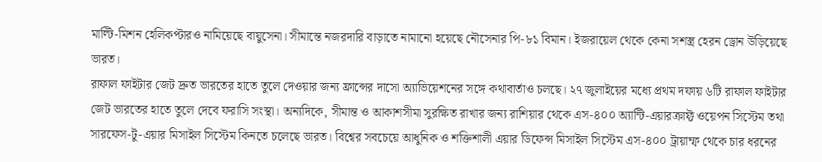মাল্টি-মিশন হেলিকপ্টারও নামিয়েছে বায়ুসেনা। সীমান্তে নজরদারি বাড়াতে নামানো হয়েছে নৌসেনার পি-৮১ বিমান। ইজরায়েল থেকে কেনা সশস্ত্র হেরন ড্রোন উড়িয়েছে ভারত।
রাফাল ফাইটার জেট দ্রুত ভারতের হাতে তুলে দেওয়ার জন্য ফ্রান্সের দাসো অ্যাভিয়েশনের সঙ্গে কথাবার্তাও চলছে। ২৭ জুলাইয়ের মধ্যে প্রথম দফায় ৬টি রাফাল ফাইটার জেট ভারতের হাতে তুলে দেবে ফরাসি সংস্থা। অন্যদিকে, সীমান্ত ও আকাশসীমা সুরক্ষিত রাখার জন্য রাশিয়ার থেকে এস-৪০০ অ্যান্টি-এয়ারক্রাফ্ট ওয়েপন সিস্টেম তথা সারফেস-টু-এয়ার মিসাইল সিস্টেম কিনতে চলেছে ভারত। বিশ্বের সবচেয়ে আধুনিক ও শক্তিশালী এয়ার ডিফেন্স মিসাইল সিস্টেম এস-৪০০ ট্রায়াম্ফ থেকে চার ধরনের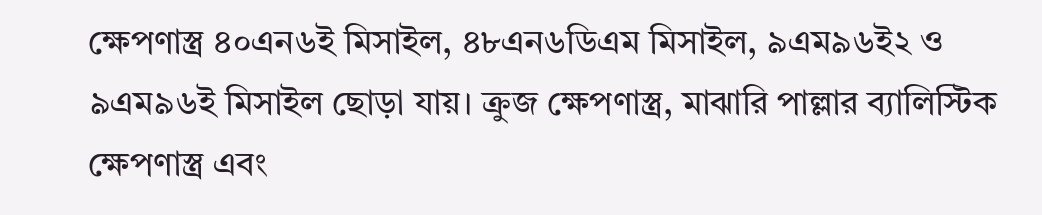ক্ষেপণাস্ত্র ৪০এন৬ই মিসাইল, ৪৮এন৬ডিএম মিসাইল, ৯এম৯৬ই২ ও ৯এম৯৬ই মিসাইল ছোড়া যায়। ক্রুজ ক্ষেপণাস্ত্র, মাঝারি পাল্লার ব্যালিস্টিক ক্ষেপণাস্ত্র এবং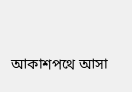আকাশপথে আসা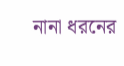নানা ধরনের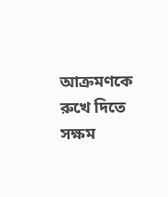আক্রমণকে রুখে দিতে সক্ষম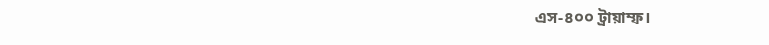এস-৪০০ ট্রায়াম্ফ।